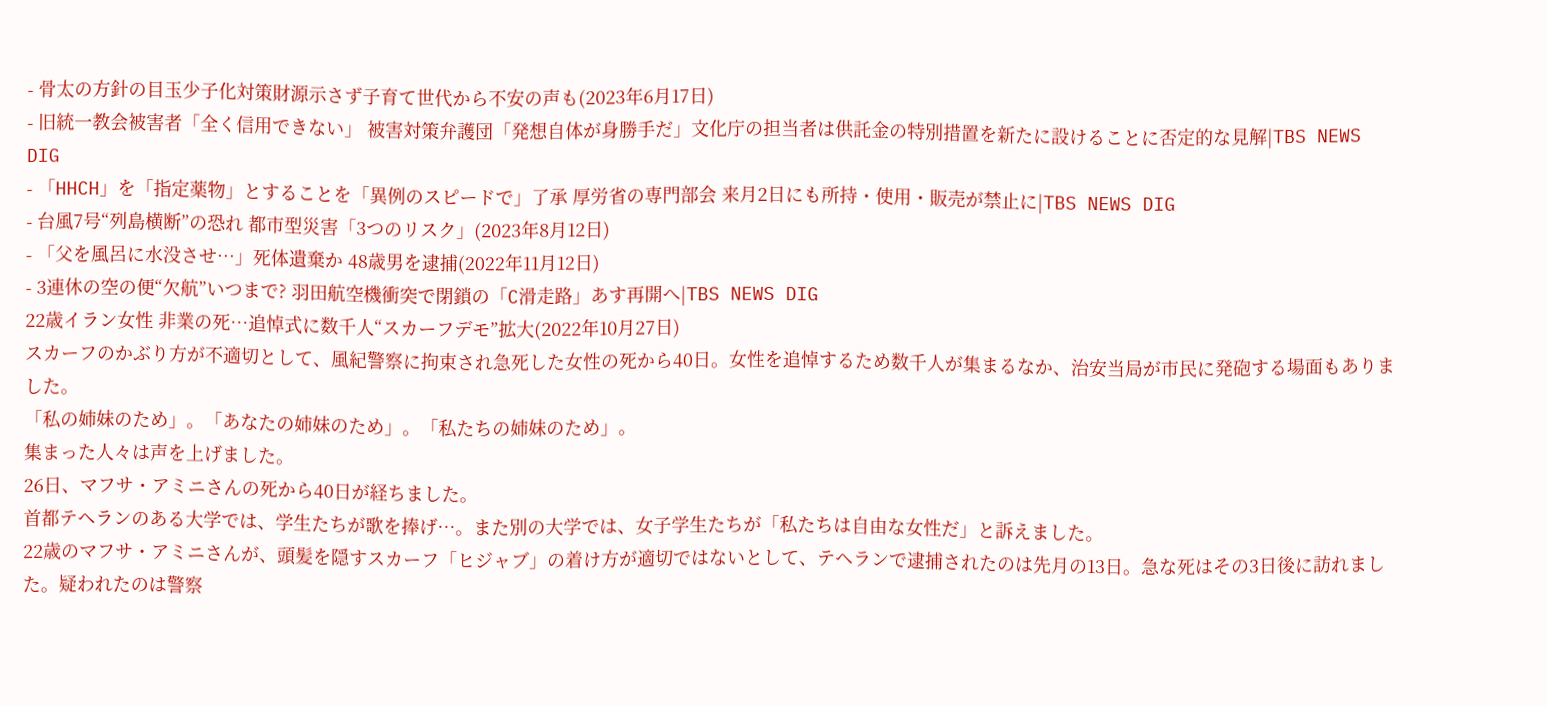- 骨太の方針の目玉少子化対策財源示さず子育て世代から不安の声も(2023年6月17日)
- 旧統一教会被害者「全く信用できない」 被害対策弁護団「発想自体が身勝手だ」文化庁の担当者は供託金の特別措置を新たに設けることに否定的な見解|TBS NEWS DIG
- 「HHCH」を「指定薬物」とすることを「異例のスピードで」了承 厚労省の専門部会 来月2日にも所持・使用・販売が禁止に|TBS NEWS DIG
- 台風7号“列島横断”の恐れ 都市型災害「3つのリスク」(2023年8月12日)
- 「父を風呂に水没させ…」死体遺棄か 48歳男を逮捕(2022年11月12日)
- 3連休の空の便“欠航”いつまで? 羽田航空機衝突で閉鎖の「C滑走路」あす再開へ|TBS NEWS DIG
22歳イラン女性 非業の死…追悼式に数千人“スカーフデモ”拡大(2022年10月27日)
スカーフのかぶり方が不適切として、風紀警察に拘束され急死した女性の死から40日。女性を追悼するため数千人が集まるなか、治安当局が市民に発砲する場面もありました。
「私の姉妹のため」。「あなたの姉妹のため」。「私たちの姉妹のため」。
集まった人々は声を上げました。
26日、マフサ・アミニさんの死から40日が経ちました。
首都テヘランのある大学では、学生たちが歌を捧げ…。また別の大学では、女子学生たちが「私たちは自由な女性だ」と訴えました。
22歳のマフサ・アミニさんが、頭髪を隠すスカーフ「ヒジャブ」の着け方が適切ではないとして、テヘランで逮捕されたのは先月の13日。急な死はその3日後に訪れました。疑われたのは警察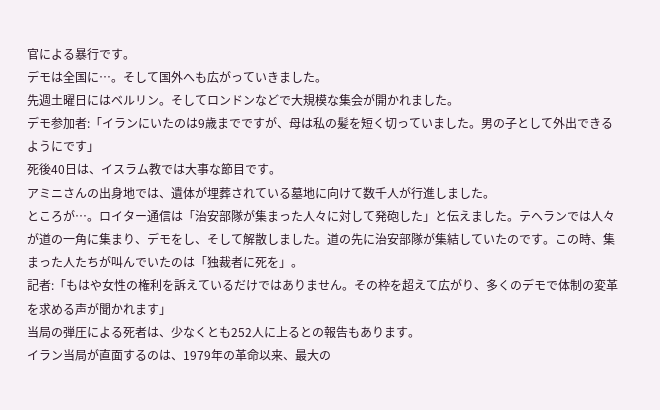官による暴行です。
デモは全国に…。そして国外へも広がっていきました。
先週土曜日にはベルリン。そしてロンドンなどで大規模な集会が開かれました。
デモ参加者:「イランにいたのは9歳までですが、母は私の髪を短く切っていました。男の子として外出できるようにです」
死後40日は、イスラム教では大事な節目です。
アミニさんの出身地では、遺体が埋葬されている墓地に向けて数千人が行進しました。
ところが…。ロイター通信は「治安部隊が集まった人々に対して発砲した」と伝えました。テヘランでは人々が道の一角に集まり、デモをし、そして解散しました。道の先に治安部隊が集結していたのです。この時、集まった人たちが叫んでいたのは「独裁者に死を」。
記者:「もはや女性の権利を訴えているだけではありません。その枠を超えて広がり、多くのデモで体制の変革を求める声が聞かれます」
当局の弾圧による死者は、少なくとも252人に上るとの報告もあります。
イラン当局が直面するのは、1979年の革命以来、最大の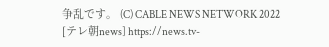争乱です。 (C) CABLE NEWS NETWORK 2022
[テレ朝news] https://news.tv-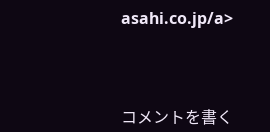asahi.co.jp/a>



コメントを書く